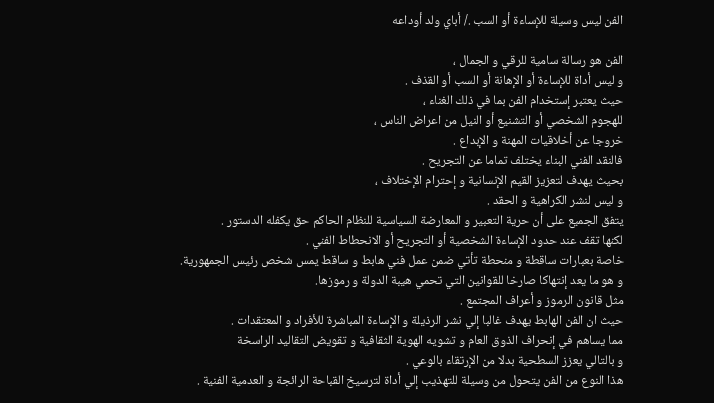الفن ليس وسيلة للإساءة أو السب ./ أباي ولد أوداعه

الفن هو رسالة سامية للرقي و الجمال ،
و ليس أداة للإساءة أو الإهانة أو السب أو القذف .
حيث يعتبر إستخدام الفن بما في ذلك الغناء ،
للهجوم الشخصي أو التشنيع أو النيل من اعراض الناس ،
خروجا عن أخلاقيات المهنة و الإبداع .
فالنقد الفني البناء يختلف تماما عن التجريح .
بحيث يهدف لتعزيز القيم الإنسانية و إحترام الإختلاف ،
و ليس لنشر الكراهية و الحقد .
يتفق الجميع على أن حرية التعبير و المعارضة السياسية للنظام الحاكم حق يكفله الدستور .
لكنها تقف عند حدود الإساءة الشخصية أو التجريح أو الانحطاط الفني .
خاصة بعبارات ساقطة و منحطة تأتي ضمن عمل فني هابط و ساقط يمس شخص رئيس الجمهورية.
و هو ما يعد إنتهاكا صارخا للقوانين التي تحمي هيبة الدولة و رموزها.
مثل قانون الرموز و أعراف المجتمع .
حيث ان الفن الهابط يهدف غالبا إلي نشر الرذيلة و الإساءة المباشرة للأفراد و المعتقدات .
مما يساهم في إنحراف الذوق العام و تشويه الهوية الثقافية و تقويض التقاليد الراسخة
و بالتالي يعزز السطحية بدلا من الإرتقاء بالوعي .
هذا النوع من الفن يتحول من وسيلة للتهذيب إلي أداة لترسيخ القباحة الرائجة و العدمية الفنية .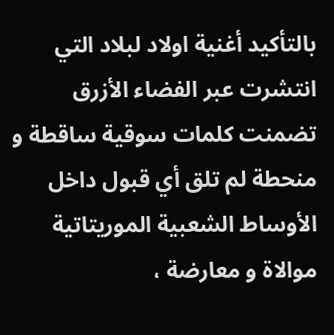بالتأكيد أغنية اولاد لبلاد التي انتشرت عبر الفضاء الأزرق تضمنت كلمات سوقية ساقطة و منحطة لم تلق أي قبول داخل الأوساط الشعبية الموريتاتية موالاة و معارضة ،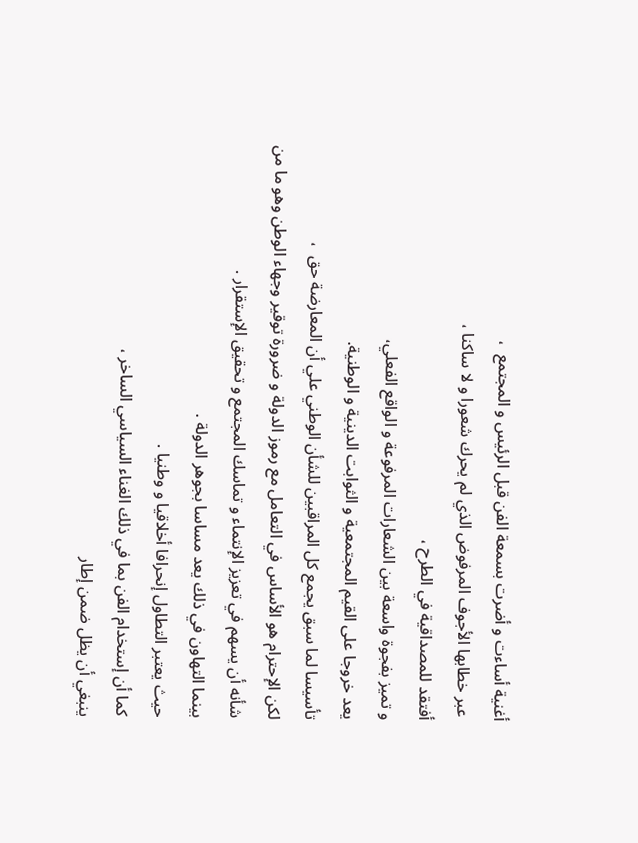أغنية أساءت و أضرت بسمعة الفن قبل الرئيس و المجتمع  ،
 عبر خطابها الأجوف المرفوض الذي لم يحرك شعورا و لا ساكنا ،
أفتقد للمصداقية في الطرح ،
و تميز بفجوة واسعة بين الشعارات المرفوعة و الواقع الفعلي،
يعد خروجا على القيم المجتمعية و الثوابت الدينية و الوطنية.
تأسيسا لما سبق يجمع كل المراقبين للشأن الوطني علي أن المعارضة حق  ،
لكن الإحترام هو الأساس في التعامل مع رموز الدولة و ضرورة توقير وجهاء الوطن وهو ما من شأنه أن يسهم في تعزيز الإنتماء و تماسك المجتمع و تحقيق الإستقرار .
بينما التهاون في ذلك يعد مساسا بجوهر الدولة .
حيث يعتبر التطاول إنحرافا أخلاقيا و وطنيا .
كما أن إستخدام الفن بما في ذلك الغناء السياسي الساخر ،
ينبغي أن يظل ضمن إطار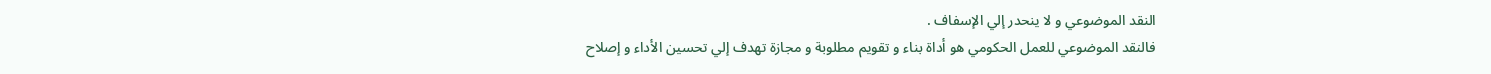النقد الموضوعي و لا ينحدر إلي الإسفاف .
فالنقد الموضوعي للعمل الحكومي هو أداة بناء و تقويم مطلوبة و مجازة تهدف إلي تحسين الأداء و إصلاح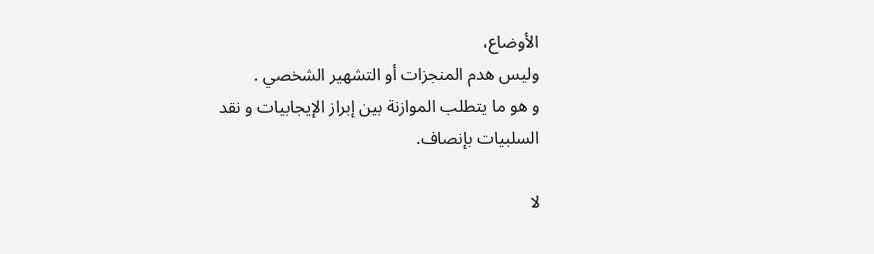الأوضاع،
وليس هدم المنجزات أو التشهير الشخصي .
و هو ما يتطلب الموازنة بين إبراز الإيجابيات و نقد السلبيات بإنصاف.

لا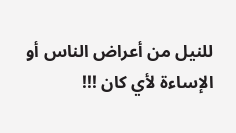للنيل من أعراض الناس أو الإساءة لأي كان !!!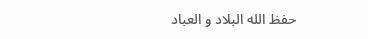حفظ الله البلاد و العباد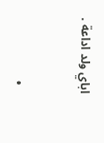اباي ولد اداعة .


  •